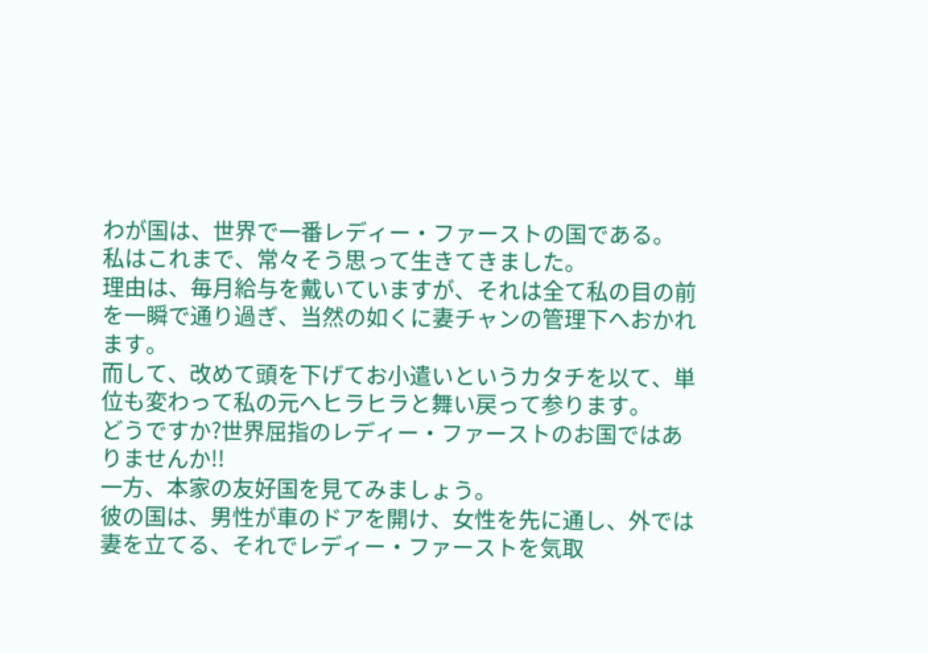わが国は、世界で一番レディー・ファーストの国である。
私はこれまで、常々そう思って生きてきました。
理由は、毎月給与を戴いていますが、それは全て私の目の前を一瞬で通り過ぎ、当然の如くに妻チャンの管理下へおかれます。
而して、改めて頭を下げてお小遣いというカタチを以て、単位も変わって私の元へヒラヒラと舞い戻って参ります。
どうですか?世界屈指のレディー・ファーストのお国ではありませんか!!
一方、本家の友好国を見てみましょう。
彼の国は、男性が車のドアを開け、女性を先に通し、外では妻を立てる、それでレディー・ファーストを気取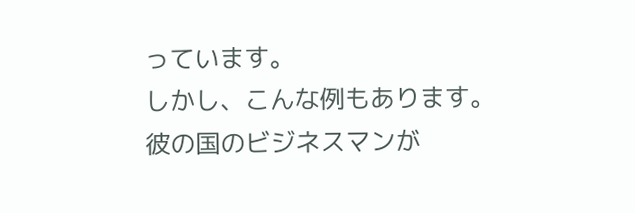っています。
しかし、こんな例もあります。
彼の国のビジネスマンが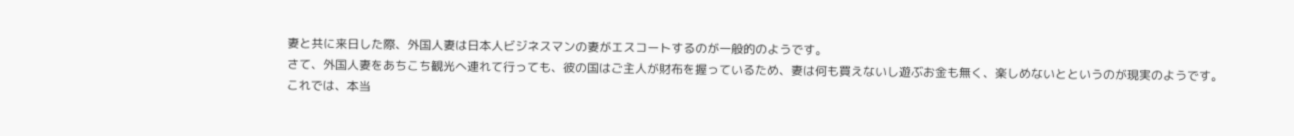妻と共に来日した際、外国人妻は日本人ビジネスマンの妻がエスコートするのが一般的のようです。
さて、外国人妻をあちこち観光へ連れて行っても、彼の国はご主人が財布を握っているため、妻は何も買えないし遊ぶお金も無く、楽しめないとというのが現実のようです。
これでは、本当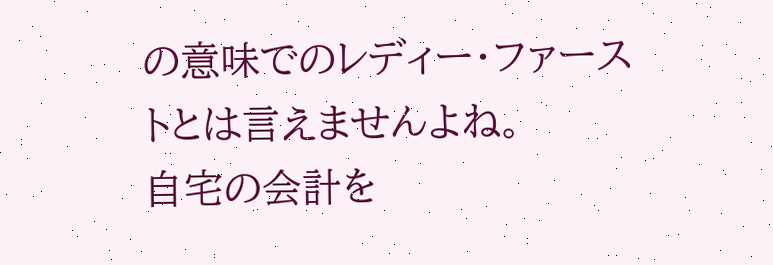の意味でのレディー・ファーストとは言えませんよね。
自宅の会計を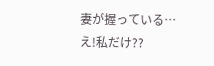妻が握っている…
え!私だけ??